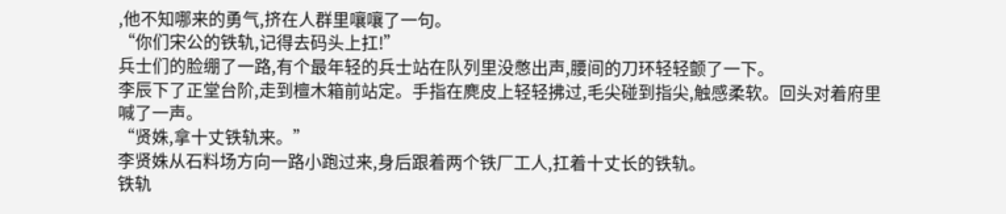,他不知哪来的勇气,挤在人群里嚷嚷了一句。
“你们宋公的铁轨,记得去码头上扛!”
兵士们的脸绷了一路,有个最年轻的兵士站在队列里没憋出声,腰间的刀环轻轻颤了一下。
李辰下了正堂台阶,走到檀木箱前站定。手指在麂皮上轻轻拂过,毛尖碰到指尖,触感柔软。回头对着府里喊了一声。
“贤姝,拿十丈铁轨来。”
李贤姝从石料场方向一路小跑过来,身后跟着两个铁厂工人,扛着十丈长的铁轨。
铁轨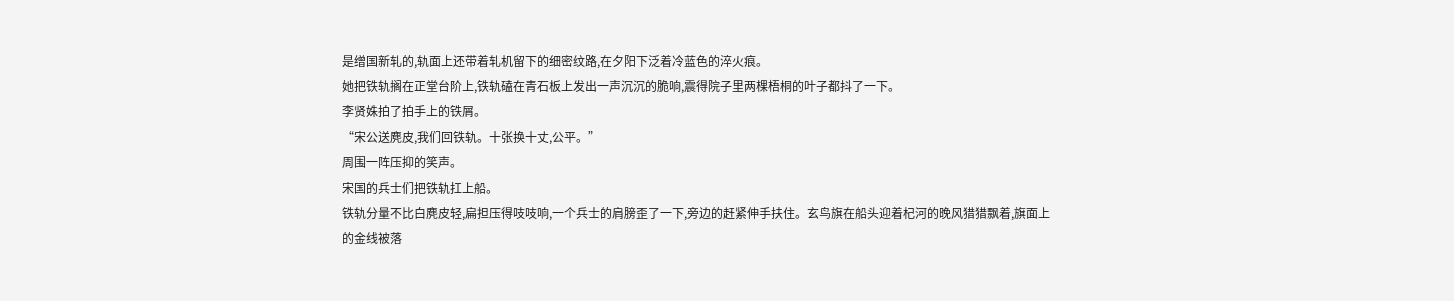是缯国新轧的,轨面上还带着轧机留下的细密纹路,在夕阳下泛着冷蓝色的淬火痕。
她把铁轨搁在正堂台阶上,铁轨磕在青石板上发出一声沉沉的脆响,震得院子里两棵梧桐的叶子都抖了一下。
李贤姝拍了拍手上的铁屑。
“宋公送麂皮,我们回铁轨。十张换十丈,公平。”
周围一阵压抑的笑声。
宋国的兵士们把铁轨扛上船。
铁轨分量不比白麂皮轻,扁担压得吱吱响,一个兵士的肩膀歪了一下,旁边的赶紧伸手扶住。玄鸟旗在船头迎着杞河的晚风猎猎飘着,旗面上的金线被落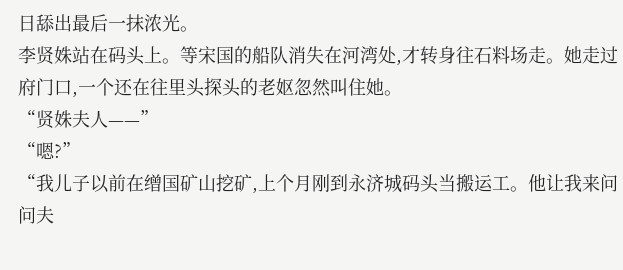日舔出最后一抹浓光。
李贤姝站在码头上。等宋国的船队消失在河湾处,才转身往石料场走。她走过府门口,一个还在往里头探头的老妪忽然叫住她。
“贤姝夫人——”
“嗯?”
“我儿子以前在缯国矿山挖矿,上个月刚到永济城码头当搬运工。他让我来问问夫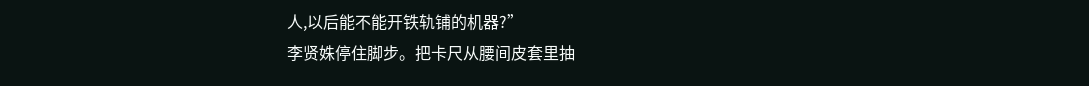人,以后能不能开铁轨铺的机器?”
李贤姝停住脚步。把卡尺从腰间皮套里抽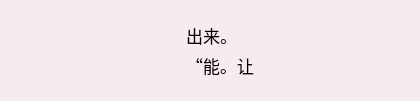出来。
“能。让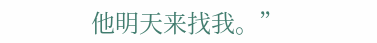他明天来找我。”